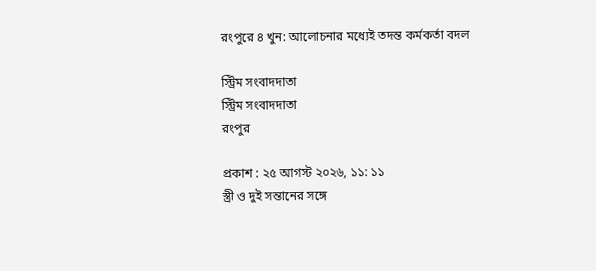রংপুরে ৪ খুন: আলোচনার মধ্যেই তদন্ত কর্মকর্তা বদল

স্ট্রিম সংবাদদাতা
স্ট্রিম সংবাদদাতা
রংপুর

প্রকাশ : ২৫ আগস্ট ২০২৬, ১১: ১১
স্ত্রী ও দুই সন্তানের সঙ্গে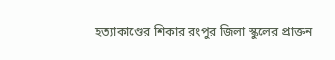হত্যাকাণ্ডের শিকার রংপুর জিলা স্কুলের প্রাক্তন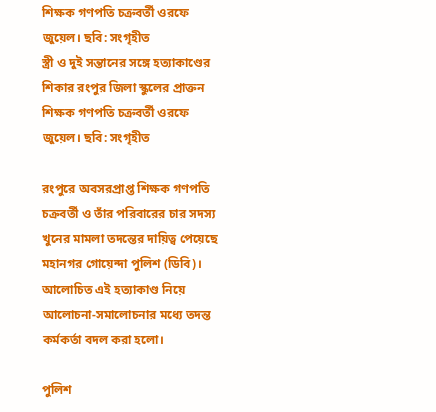শিক্ষক গণপতি চক্রবর্তী ওরফে জুয়েল। ছবি: সংগৃহীত
স্ত্রী ও দুই সন্তানের সঙ্গে হত্যাকাণ্ডের শিকার রংপুর জিলা স্কুলের প্রাক্তন শিক্ষক গণপতি চক্রবর্তী ওরফে জুয়েল। ছবি: সংগৃহীত

রংপুরে অবসরপ্রাপ্ত শিক্ষক গণপতি চক্রবর্তী ও তাঁর পরিবারের চার সদস্য খুনের মামলা তদন্তের দায়িত্ব পেয়েছে মহানগর গোয়েন্দা পুলিশ (ডিবি)। আলোচিত এই হত্যাকাণ্ড নিয়ে আলোচনা-সমালোচনার মধ্যে তদন্ত কর্মকর্তা বদল করা হলো।

পুলিশ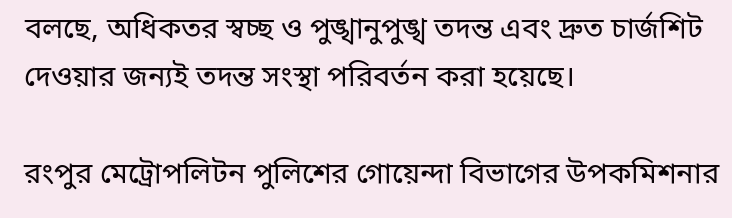বলছে, অধিকতর স্বচ্ছ ও পুঙ্খানুপুঙ্খ তদন্ত এবং দ্রুত চার্জশিট দেওয়ার জন্যই তদন্ত সংস্থা পরিবর্তন করা হয়েছে।

রংপুর মেট্রোপলিটন পুলিশের গোয়েন্দা বিভাগের উপকমিশনার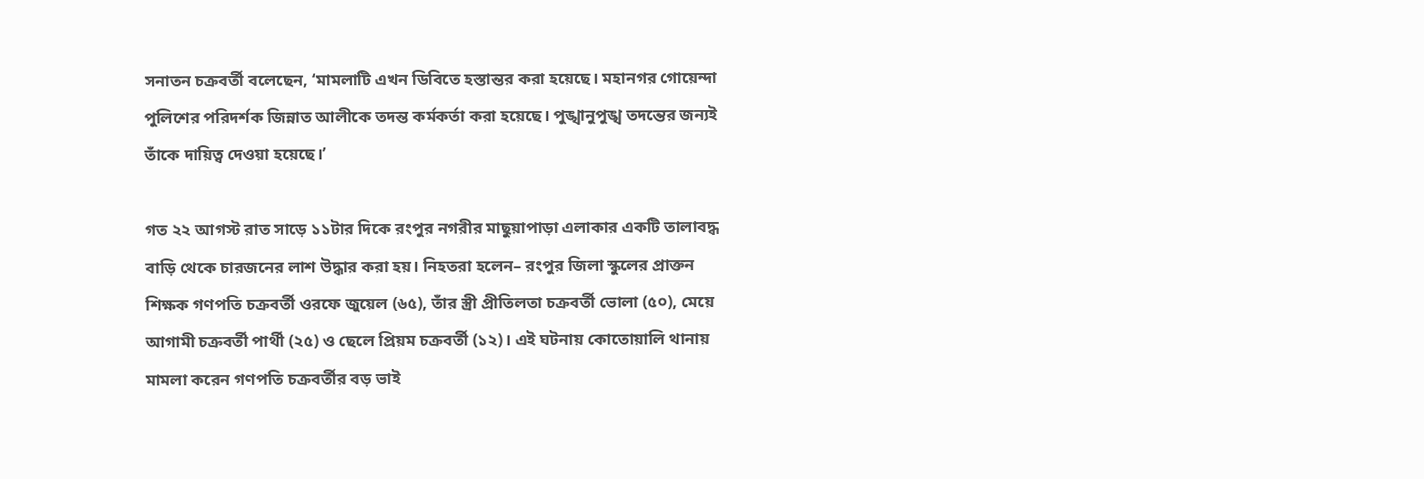সনাতন চক্রবর্তী বলেছেন, ‘মামলাটি এখন ডিবিতে হস্তান্তর করা হয়েছে। মহানগর গোয়েন্দা পুলিশের পরিদর্শক জিন্নাত আলীকে তদন্ত কর্মকর্তা করা হয়েছে। পুঙ্খানুপুঙ্খ তদন্তের জন্যই তাঁকে দায়িত্ব দেওয়া হয়েছে।’

গত ২২ আগস্ট রাত সাড়ে ১১টার দিকে রংপুর নগরীর মাছুয়াপাড়া এলাকার একটি তালাবদ্ধ বাড়ি থেকে চারজনের লাশ উদ্ধার করা হয়। নিহতরা হলেন– রংপুর জিলা স্কুলের প্রাক্তন শিক্ষক গণপতি চক্রবর্তী ওরফে জুয়েল (৬৫), তাঁর স্ত্রী প্রীতিলতা চক্রবর্তী ভোলা (৫০), মেয়ে আগামী চক্রবর্তী পার্থী (২৫) ও ছেলে প্রিয়ম চক্রবর্তী (১২)। এই ঘটনায় কোতোয়ালি থানায় মামলা করেন গণপতি চক্রবর্তীর বড় ভাই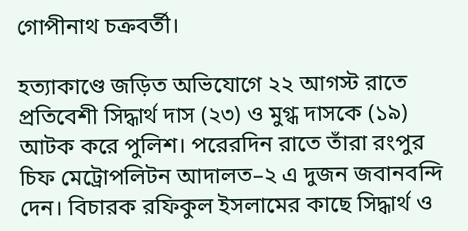গোপীনাথ চক্রবর্তী।

হত্যাকাণ্ডে জড়িত অভিযোগে ২২ আগস্ট রাতে প্রতিবেশী সিদ্ধার্থ দাস (২৩) ও মুগ্ধ দাসকে (১৯) আটক করে পুলিশ। পরেরদিন রাতে তাঁরা রংপুর চিফ মেট্রোপলিটন আদালত–২ এ দুজন জবানবন্দি দেন। বিচারক রফিকুল ইসলামের কাছে সিদ্ধার্থ ও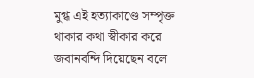মুগ্ধ এই হত্যাকাণ্ডে সম্পৃক্ত থাকার কথা স্বীকার করে জবানবন্দি দিয়েছেন বলে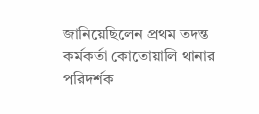জানিয়েছিলেন প্রথম তদন্ত কর্মকর্তা কোতোয়ালি থানার পরিদর্শক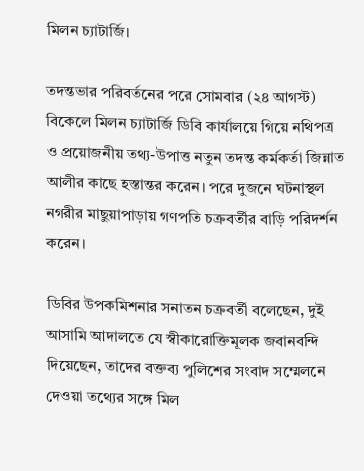মিলন চ্যাটার্জি।

তদন্তভার পরিবর্তনের পরে সোমবার (২৪ আগস্ট) বিকেলে মিলন চ্যাটার্জি ডিবি কার্যালয়ে গিয়ে নথিপত্র ও প্রয়োজনীয় তথ্য-উপাত্ত নতুন তদন্ত কর্মকর্তা জিন্নাত আলীর কাছে হস্তান্তর করেন। পরে দুজনে ঘটনাস্থল নগরীর মাছুয়াপাড়ায় গণপতি চক্রবর্তীর বাড়ি পরিদর্শন করেন।

ডিবির উপকমিশনার সনাতন চক্রবর্তী বলেছেন, দুই আসামি আদালতে যে স্বীকারোক্তিমূলক জবানবন্দি দিয়েছেন, তাদের বক্তব্য পুলিশের সংবাদ সম্মেলনে দেওয়া তথ্যের সঙ্গে মিল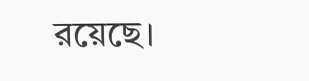রয়েছে।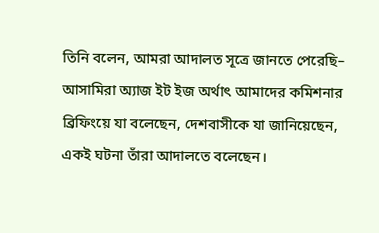তিনি বলেন, আমরা আদালত সূত্রে জানতে পেরেছি– আসামিরা অ্যাজ ইট ইজ অর্থাৎ আমাদের কমিশনার ব্রিফিংয়ে যা বলেছেন, দেশবাসীকে যা জানিয়েছেন, একই ঘটনা তাঁরা আদালতে বলেছেন।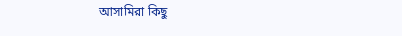আসামিরা কিছু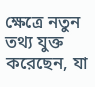ক্ষেত্রে নতুন তথ্য যুক্ত করেছেন, যা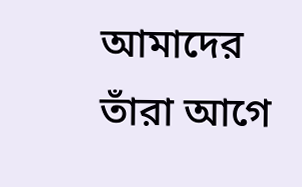আমাদের তাঁরা আগে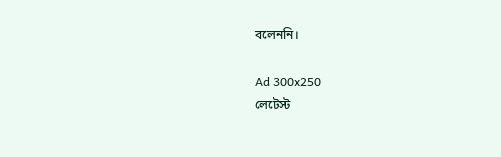বলেননি।

Ad 300x250
লেটেস্ট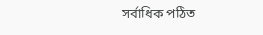সর্বাধিক পঠিত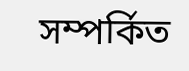সম্পর্কিত